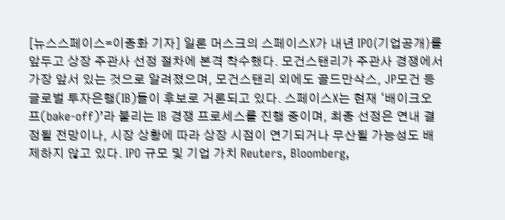[뉴스스페이스=이종화 기자] 일론 머스크의 스페이스X가 내년 IPO(기업공개)를 앞두고 상장 주관사 선정 절차에 본격 착수했다. 모건스탠리가 주관사 경쟁에서 가장 앞서 있는 것으로 알려졌으며, 모건스탠리 외에도 골드만삭스, JP모건 등 글로벌 투자은행(IB)들이 후보로 거론되고 있다. 스페이스X는 현재 ‘배이크오프(bake-off)’라 불리는 IB 경쟁 프로세스를 진행 중이며, 최종 선정은 연내 결정될 전망이나, 시장 상황에 따라 상장 시점이 연기되거나 무산될 가능성도 배제하지 않고 있다. IPO 규모 및 기업 가치 Reuters, Bloomberg,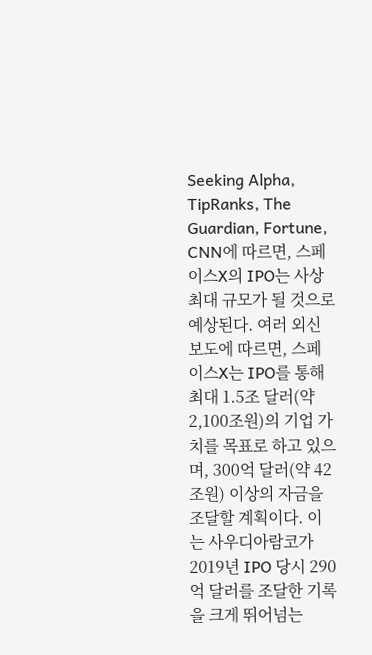Seeking Alpha, TipRanks, The Guardian, Fortune, CNN에 따르면, 스페이스X의 IPO는 사상 최대 규모가 될 것으로 예상된다. 여러 외신 보도에 따르면, 스페이스X는 IPO를 통해 최대 1.5조 달러(약 2,100조원)의 기업 가치를 목표로 하고 있으며, 300억 달러(약 42조원) 이상의 자금을 조달할 계획이다. 이는 사우디아람코가 2019년 IPO 당시 290억 달러를 조달한 기록을 크게 뛰어넘는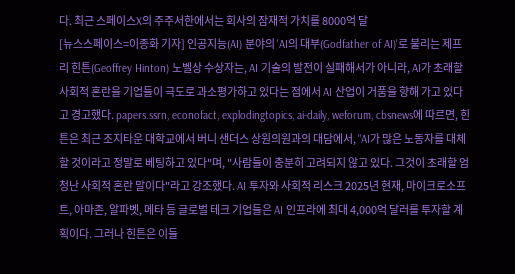다. 최근 스페이스X의 주주서한에서는 회사의 잠재적 가치를 8000억 달
[뉴스스페이스=이종화 기자] 인공지능(AI) 분야의 'AI의 대부(Godfather of AI)'로 불리는 제프리 힌튼(Geoffrey Hinton) 노벨상 수상자는, AI 기술의 발전이 실패해서가 아니라, AI가 초래할 사회적 혼란을 기업들이 극도로 과소평가하고 있다는 점에서 AI 산업이 거품을 향해 가고 있다고 경고했다. papers.ssrn, econofact, explodingtopics, ai-daily, weforum, cbsnews에 따르면, 힌튼은 최근 조지타운 대학교에서 버니 샌더스 상원의원과의 대담에서, "AI가 많은 노동자를 대체할 것이라고 정말로 베팅하고 있다"며, "사람들이 충분히 고려되지 않고 있다. 그것이 초래할 엄청난 사회적 혼란 말이다"라고 강조했다. AI 투자와 사회적 리스크 2025년 현재, 마이크로소프트, 아마존, 알파벳, 메타 등 글로벌 테크 기업들은 AI 인프라에 최대 4,000억 달러를 투자할 계획이다. 그러나 힌튼은 이들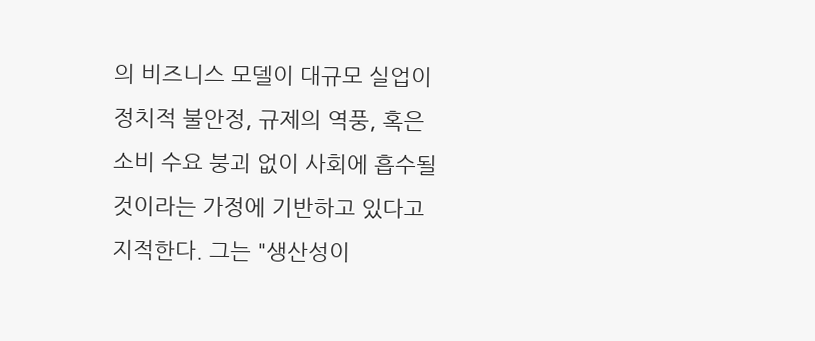의 비즈니스 모델이 대규모 실업이 정치적 불안정, 규제의 역풍, 혹은 소비 수요 붕괴 없이 사회에 흡수될 것이라는 가정에 기반하고 있다고 지적한다. 그는 "생산성이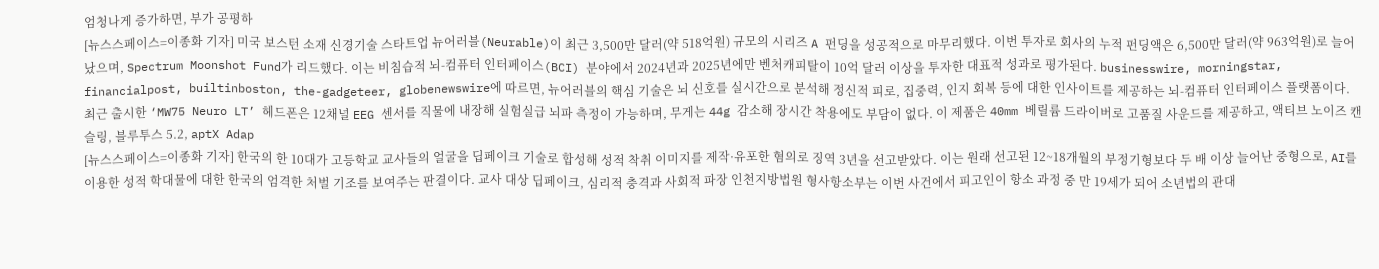엄청나게 증가하면, 부가 공평하
[뉴스스페이스=이종화 기자] 미국 보스턴 소재 신경기술 스타트업 뉴어러블(Neurable)이 최근 3,500만 달러(약 518억원) 규모의 시리즈 A 펀딩을 성공적으로 마무리했다. 이번 투자로 회사의 누적 펀딩액은 6,500만 달러(약 963억원)로 늘어났으며, Spectrum Moonshot Fund가 리드했다. 이는 비침습적 뇌-컴퓨터 인터페이스(BCI) 분야에서 2024년과 2025년에만 벤처캐피탈이 10억 달러 이상을 투자한 대표적 성과로 평가된다. businesswire, morningstar, financialpost, builtinboston, the-gadgeteer, globenewswire에 따르면, 뉴어러블의 핵심 기술은 뇌 신호를 실시간으로 분석해 정신적 피로, 집중력, 인지 회복 등에 대한 인사이트를 제공하는 뇌-컴퓨터 인터페이스 플랫폼이다. 최근 출시한 ‘MW75 Neuro LT’ 헤드폰은 12채널 EEG 센서를 직물에 내장해 실험실급 뇌파 측정이 가능하며, 무게는 44g 감소해 장시간 착용에도 부담이 없다. 이 제품은 40mm 베릴륨 드라이버로 고품질 사운드를 제공하고, 액티브 노이즈 캔슬링, 블루투스 5.2, aptX Adap
[뉴스스페이스=이종화 기자] 한국의 한 10대가 고등학교 교사들의 얼굴을 딥페이크 기술로 합성해 성적 착취 이미지를 제작·유포한 혐의로 징역 3년을 선고받았다. 이는 원래 선고된 12~18개월의 부정기형보다 두 배 이상 늘어난 중형으로, AI를 이용한 성적 학대물에 대한 한국의 엄격한 처벌 기조를 보여주는 판결이다. 교사 대상 딥페이크, 심리적 충격과 사회적 파장 인천지방법원 형사항소부는 이번 사건에서 피고인이 항소 과정 중 만 19세가 되어 소년법의 관대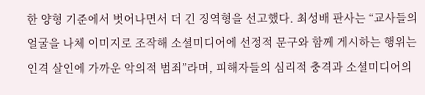한 양형 기준에서 벗어나면서 더 긴 징역형을 선고했다. 최성배 판사는 “교사들의 얼굴을 나체 이미지로 조작해 소셜미디어에 선정적 문구와 함께 게시하는 행위는 인격 살인에 가까운 악의적 범죄”라며, 피해자들의 심리적 충격과 소셜미디어의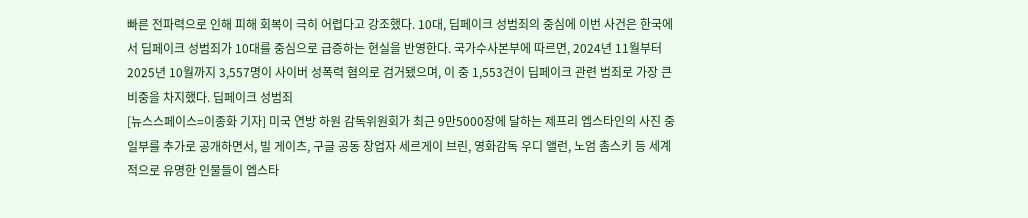빠른 전파력으로 인해 피해 회복이 극히 어렵다고 강조했다. 10대, 딥페이크 성범죄의 중심에 이번 사건은 한국에서 딥페이크 성범죄가 10대를 중심으로 급증하는 현실을 반영한다. 국가수사본부에 따르면, 2024년 11월부터 2025년 10월까지 3,557명이 사이버 성폭력 혐의로 검거됐으며, 이 중 1,553건이 딥페이크 관련 범죄로 가장 큰 비중을 차지했다. 딥페이크 성범죄
[뉴스스페이스=이종화 기자] 미국 연방 하원 감독위원회가 최근 9만5000장에 달하는 제프리 엡스타인의 사진 중 일부를 추가로 공개하면서, 빌 게이츠, 구글 공동 창업자 세르게이 브린, 영화감독 우디 앨런, 노엄 촘스키 등 세계적으로 유명한 인물들이 엡스타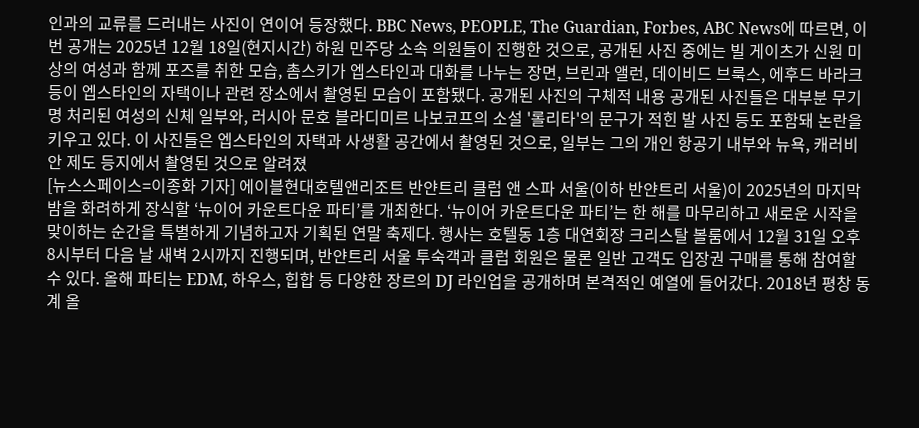인과의 교류를 드러내는 사진이 연이어 등장했다. BBC News, PEOPLE, The Guardian, Forbes, ABC News에 따르면, 이번 공개는 2025년 12월 18일(현지시간) 하원 민주당 소속 의원들이 진행한 것으로, 공개된 사진 중에는 빌 게이츠가 신원 미상의 여성과 함께 포즈를 취한 모습, 촘스키가 엡스타인과 대화를 나누는 장면, 브린과 앨런, 데이비드 브룩스, 에후드 바라크 등이 엡스타인의 자택이나 관련 장소에서 촬영된 모습이 포함됐다. 공개된 사진의 구체적 내용 공개된 사진들은 대부분 무기명 처리된 여성의 신체 일부와, 러시아 문호 블라디미르 나보코프의 소설 '롤리타'의 문구가 적힌 발 사진 등도 포함돼 논란을 키우고 있다. 이 사진들은 엡스타인의 자택과 사생활 공간에서 촬영된 것으로, 일부는 그의 개인 항공기 내부와 뉴욕, 캐러비안 제도 등지에서 촬영된 것으로 알려졌
[뉴스스페이스=이종화 기자] 에이블현대호텔앤리조트 반얀트리 클럽 앤 스파 서울(이하 반얀트리 서울)이 2025년의 마지막 밤을 화려하게 장식할 ‘뉴이어 카운트다운 파티’를 개최한다. ‘뉴이어 카운트다운 파티’는 한 해를 마무리하고 새로운 시작을 맞이하는 순간을 특별하게 기념하고자 기획된 연말 축제다. 행사는 호텔동 1층 대연회장 크리스탈 볼룸에서 12월 31일 오후 8시부터 다음 날 새벽 2시까지 진행되며, 반얀트리 서울 투숙객과 클럽 회원은 물론 일반 고객도 입장권 구매를 통해 참여할 수 있다. 올해 파티는 EDM, 하우스, 힙합 등 다양한 장르의 DJ 라인업을 공개하며 본격적인 예열에 들어갔다. 2018년 평창 동계 올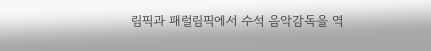림픽과 패럴림픽에서 수석 음악감독을 역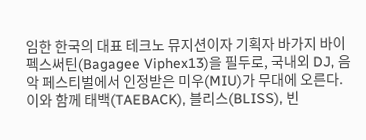임한 한국의 대표 테크노 뮤지션이자 기획자 바가지 바이펙스써틴(Bagagee Viphex13)을 필두로, 국내외 DJ, 음악 페스티벌에서 인정받은 미우(MIU)가 무대에 오른다. 이와 함께 태백(TAEBACK), 블리스(BLISS), 빈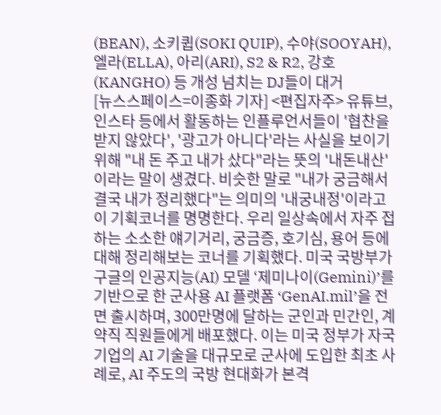(BEAN), 소키큅(SOKI QUIP), 수야(SOOYAH), 엘라(ELLA), 아리(ARI), S2 & R2, 강호(KANGHO) 등 개성 넘치는 DJ들이 대거
[뉴스스페이스=이종화 기자] <편집자주> 유튜브, 인스타 등에서 활동하는 인플루언서들이 '협찬을 받지 않았다', '광고가 아니다'라는 사실을 보이기 위해 "내 돈 주고 내가 샀다"라는 뜻의 '내돈내산'이라는 말이 생겼다. 비슷한 말로 "내가 궁금해서 결국 내가 정리했다"는 의미의 '내궁내정'이라고 이 기획코너를 명명한다. 우리 일상속에서 자주 접하는 소소한 얘기거리, 궁금증, 호기심, 용어 등에 대해 정리해보는 코너를 기획했다. 미국 국방부가 구글의 인공지능(AI) 모델 ‘제미나이(Gemini)’를 기반으로 한 군사용 AI 플랫폼 ‘GenAI.mil’을 전면 출시하며, 300만명에 달하는 군인과 민간인, 계약직 직원들에게 배포했다. 이는 미국 정부가 자국 기업의 AI 기술을 대규모로 군사에 도입한 최초 사례로, AI 주도의 국방 현대화가 본격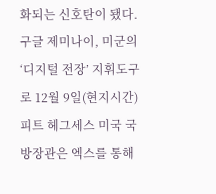화되는 신호탄이 됐다. 구글 제미나이, 미군의 ‘디지털 전장’ 지휘도구로 12월 9일(현지시간) 피트 헤그세스 미국 국방장관은 엑스를 통해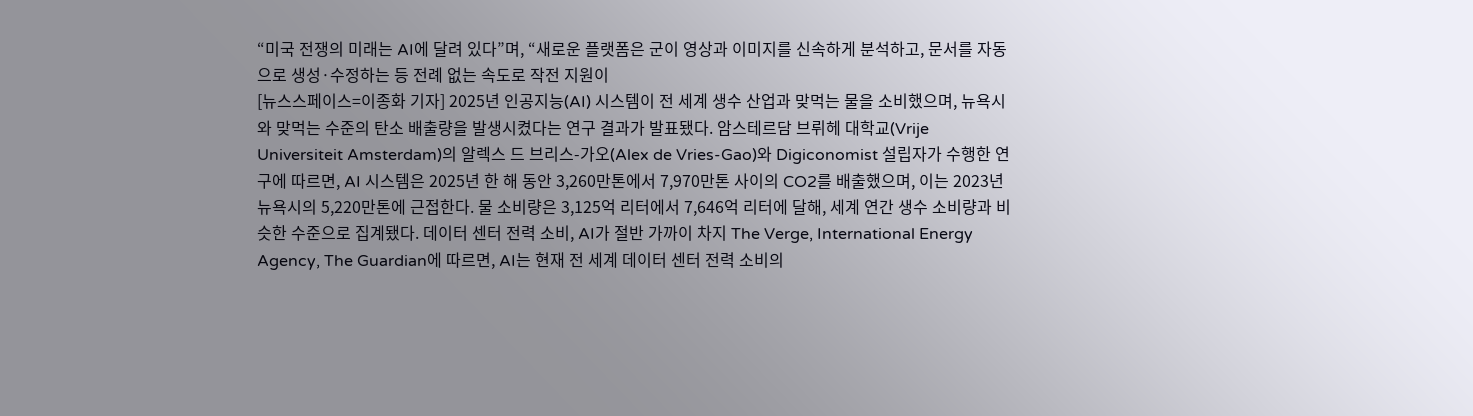“미국 전쟁의 미래는 AI에 달려 있다”며, “새로운 플랫폼은 군이 영상과 이미지를 신속하게 분석하고, 문서를 자동으로 생성·수정하는 등 전례 없는 속도로 작전 지원이
[뉴스스페이스=이종화 기자] 2025년 인공지능(AI) 시스템이 전 세계 생수 산업과 맞먹는 물을 소비했으며, 뉴욕시와 맞먹는 수준의 탄소 배출량을 발생시켰다는 연구 결과가 발표됐다. 암스테르담 브뤼헤 대학교(Vrije Universiteit Amsterdam)의 알렉스 드 브리스-가오(Alex de Vries-Gao)와 Digiconomist 설립자가 수행한 연구에 따르면, AI 시스템은 2025년 한 해 동안 3,260만톤에서 7,970만톤 사이의 CO2를 배출했으며, 이는 2023년 뉴욕시의 5,220만톤에 근접한다. 물 소비량은 3,125억 리터에서 7,646억 리터에 달해, 세계 연간 생수 소비량과 비슷한 수준으로 집계됐다. 데이터 센터 전력 소비, AI가 절반 가까이 차지 The Verge, International Energy Agency, The Guardian에 따르면, AI는 현재 전 세계 데이터 센터 전력 소비의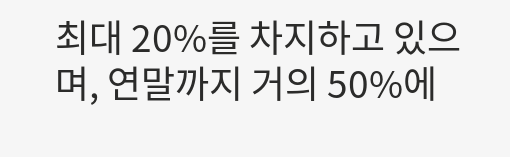최대 20%를 차지하고 있으며, 연말까지 거의 50%에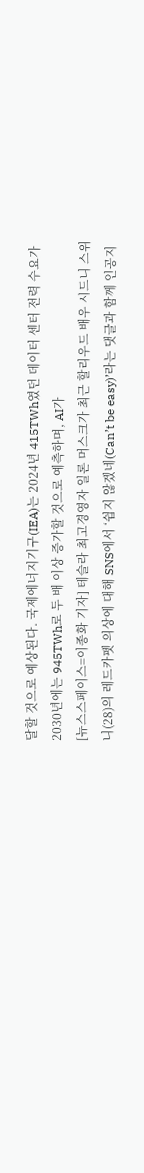달할 것으로 예상된다. 국제에너지기구(IEA)는 2024년 415TWh였던 데이터 센터 전력 수요가 2030년에는 945TWh로 두 배 이상 증가할 것으로 예측하며, AI가
[뉴스스페이스=이종화 기자] 테슬라 최고경영자 일론 머스크가 최근 할리우드 배우 시드니 스위니(28)의 레드카펫 의상에 대해 SNS에서 ‘쉽지 않겠네(Can’t be easy)’라는 댓글과 함께 인공지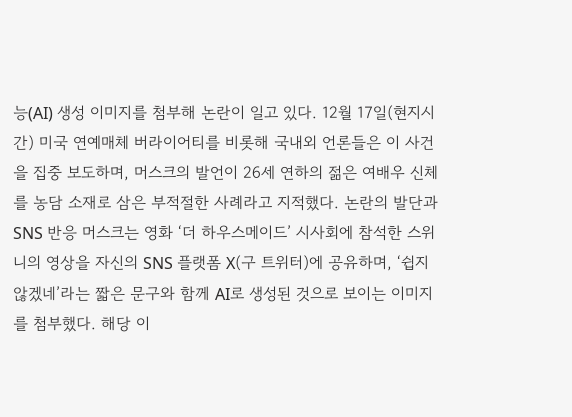능(AI) 생성 이미지를 첨부해 논란이 일고 있다. 12월 17일(현지시간) 미국 연예매체 버라이어티를 비롯해 국내외 언론들은 이 사건을 집중 보도하며, 머스크의 발언이 26세 연하의 젊은 여배우 신체를 농담 소재로 삼은 부적절한 사례라고 지적했다. 논란의 발단과 SNS 반응 머스크는 영화 ‘더 하우스메이드’ 시사회에 참석한 스위니의 영상을 자신의 SNS 플랫폼 X(구 트위터)에 공유하며, ‘쉽지 않겠네’라는 짧은 문구와 함께 AI로 생성된 것으로 보이는 이미지를 첨부했다. 해당 이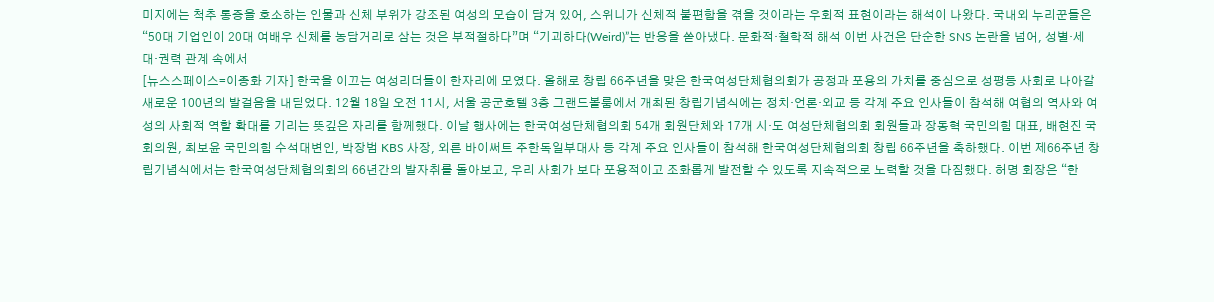미지에는 척추 통증을 호소하는 인물과 신체 부위가 강조된 여성의 모습이 담겨 있어, 스위니가 신체적 불편함을 겪을 것이라는 우회적 표현이라는 해석이 나왔다. 국내외 누리꾼들은 “50대 기업인이 20대 여배우 신체를 농담거리로 삼는 것은 부적절하다”며 “기괴하다(Weird)”는 반응을 쏟아냈다. 문화적·철학적 해석 이번 사건은 단순한 SNS 논란을 넘어, 성별·세대·권력 관계 속에서
[뉴스스페이스=이종화 기자] 한국을 이끄는 여성리더들이 한자리에 모였다. 올해로 창립 66주년을 맞은 한국여성단체협의회가 공정과 포용의 가치를 중심으로 성평등 사회로 나아갈 새로운 100년의 발걸음을 내딛었다. 12월 18일 오전 11시, 서울 공군호텔 3층 그랜드볼룸에서 개최된 창립기념식에는 정치·언론·외교 등 각계 주요 인사들이 참석해 여협의 역사와 여성의 사회적 역할 확대를 기리는 뜻깊은 자리를 함께했다. 이날 행사에는 한국여성단체협의회 54개 회원단체와 17개 시·도 여성단체협의회 회원들과 장동혁 국민의힘 대표, 배현진 국회의원, 최보윤 국민의힘 수석대변인, 박장범 KBS 사장, 외른 바이써트 주한독일부대사 등 각계 주요 인사들이 참석해 한국여성단체협의회 창립 66주년을 축하했다. 이번 제66주년 창립기념식에서는 한국여성단체협의회의 66년간의 발자취를 돌아보고, 우리 사회가 보다 포용적이고 조화롭게 발전할 수 있도록 지속적으로 노력할 것을 다짐했다. 허명 회장은 “한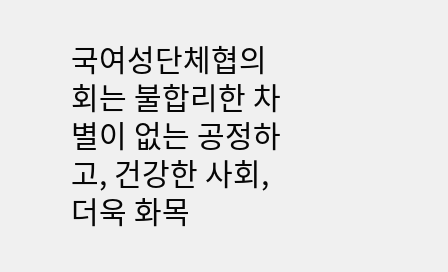국여성단체협의회는 불합리한 차별이 없는 공정하고, 건강한 사회, 더욱 화목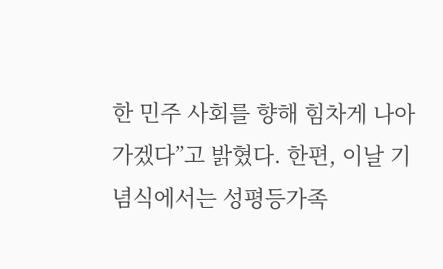한 민주 사회를 향해 힘차게 나아가겠다”고 밝혔다. 한편, 이날 기념식에서는 성평등가족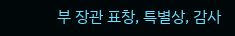부 장관 표창, 특별상, 감사